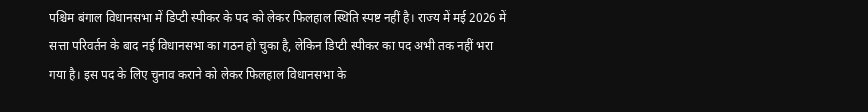पश्चिम बंगाल विधानसभा में डिप्टी स्पीकर के पद को लेकर फिलहाल स्थिति स्पष्ट नहीं है। राज्य में मई 2026 में सत्ता परिवर्तन के बाद नई विधानसभा का गठन हो चुका है, लेकिन डिप्टी स्पीकर का पद अभी तक नहीं भरा गया है। इस पद के लिए चुनाव कराने को लेकर फिलहाल विधानसभा के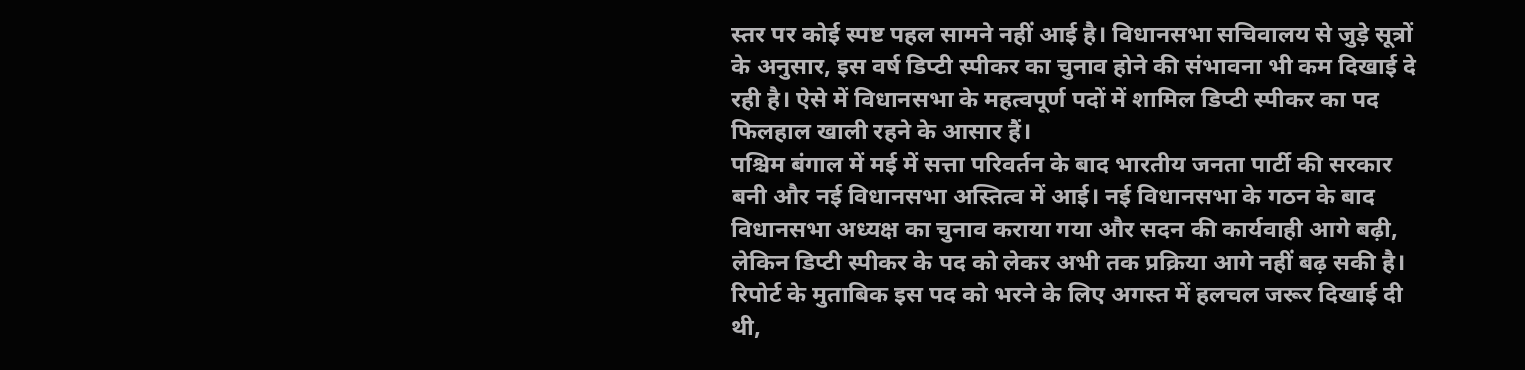स्तर पर कोई स्पष्ट पहल सामने नहीं आई है। विधानसभा सचिवालय से जुड़े सूत्रों के अनुसार, इस वर्ष डिप्टी स्पीकर का चुनाव होने की संभावना भी कम दिखाई दे रही है। ऐसे में विधानसभा के महत्वपूर्ण पदों में शामिल डिप्टी स्पीकर का पद फिलहाल खाली रहने के आसार हैं।
पश्चिम बंगाल में मई में सत्ता परिवर्तन के बाद भारतीय जनता पार्टी की सरकार बनी और नई विधानसभा अस्तित्व में आई। नई विधानसभा के गठन के बाद विधानसभा अध्यक्ष का चुनाव कराया गया और सदन की कार्यवाही आगे बढ़ी, लेकिन डिप्टी स्पीकर के पद को लेकर अभी तक प्रक्रिया आगे नहीं बढ़ सकी है। रिपोर्ट के मुताबिक इस पद को भरने के लिए अगस्त में हलचल जरूर दिखाई दी थी,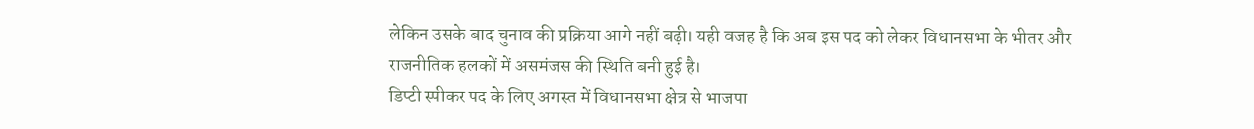लेकिन उसके बाद चुनाव की प्रक्रिया आगे नहीं बढ़ी। यही वजह है कि अब इस पद को लेकर विधानसभा के भीतर और राजनीतिक हलकों में असमंजस की स्थिति बनी हुई है।
डिप्टी स्पीकर पद के लिए अगस्त में विधानसभा क्षेत्र से भाजपा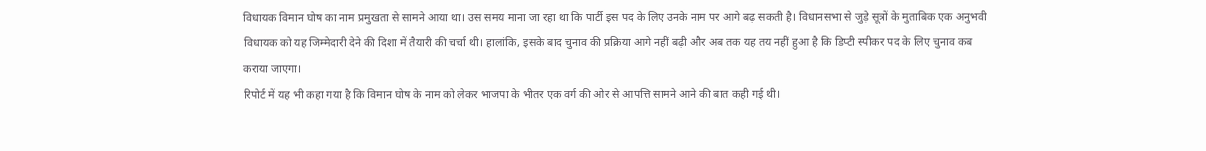विधायक विमान घोष का नाम प्रमुखता से सामने आया था। उस समय माना जा रहा था कि पार्टी इस पद के लिए उनके नाम पर आगे बढ़ सकती है। विधानसभा से जुड़े सूत्रों के मुताबिक एक अनुभवी विधायक को यह जिम्मेदारी देने की दिशा में तैयारी की चर्चा थी। हालांकि, इसके बाद चुनाव की प्रक्रिया आगे नहीं बढ़ी और अब तक यह तय नहीं हुआ है कि डिप्टी स्पीकर पद के लिए चुनाव कब कराया जाएगा।
रिपोर्ट में यह भी कहा गया है कि विमान घोष के नाम को लेकर भाजपा के भीतर एक वर्ग की ओर से आपत्ति सामने आने की बात कही गई थी।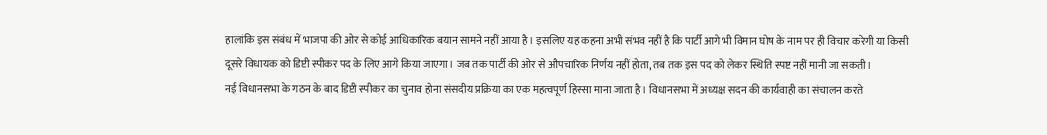हालांकि इस संबंध में भाजपा की ओर से कोई आधिकारिक बयान सामने नहीं आया है। इसलिए यह कहना अभी संभव नहीं है कि पार्टी आगे भी विमान घोष के नाम पर ही विचार करेगी या किसी दूसरे विधायक को डिप्टी स्पीकर पद के लिए आगे किया जाएगा। जब तक पार्टी की ओर से औपचारिक निर्णय नहीं होता, तब तक इस पद को लेकर स्थिति स्पष्ट नहीं मानी जा सकती।
नई विधानसभा के गठन के बाद डिप्टी स्पीकर का चुनाव होना संसदीय प्रक्रिया का एक महत्वपूर्ण हिस्सा माना जाता है। विधानसभा में अध्यक्ष सदन की कार्यवाही का संचालन करते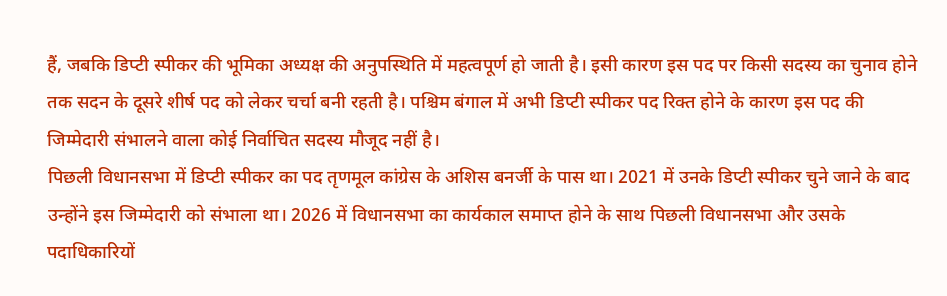हैं, जबकि डिप्टी स्पीकर की भूमिका अध्यक्ष की अनुपस्थिति में महत्वपूर्ण हो जाती है। इसी कारण इस पद पर किसी सदस्य का चुनाव होने तक सदन के दूसरे शीर्ष पद को लेकर चर्चा बनी रहती है। पश्चिम बंगाल में अभी डिप्टी स्पीकर पद रिक्त होने के कारण इस पद की जिम्मेदारी संभालने वाला कोई निर्वाचित सदस्य मौजूद नहीं है।
पिछली विधानसभा में डिप्टी स्पीकर का पद तृणमूल कांग्रेस के अशिस बनर्जी के पास था। 2021 में उनके डिप्टी स्पीकर चुने जाने के बाद उन्होंने इस जिम्मेदारी को संभाला था। 2026 में विधानसभा का कार्यकाल समाप्त होने के साथ पिछली विधानसभा और उसके पदाधिकारियों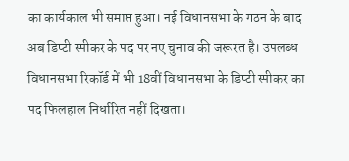का कार्यकाल भी समाप्त हुआ। नई विधानसभा के गठन के बाद अब डिप्टी स्पीकर के पद पर नए चुनाव की जरूरत है। उपलब्ध विधानसभा रिकॉर्ड में भी 18वीं विधानसभा के डिप्टी स्पीकर का पद फिलहाल निर्धारित नहीं दिखता।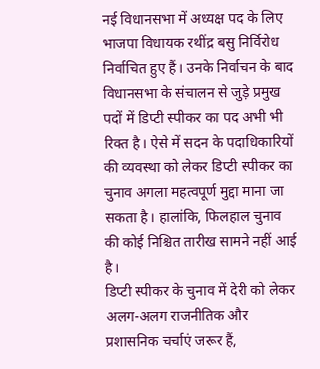नई विधानसभा में अध्यक्ष पद के लिए भाजपा विधायक रथींद्र बसु निर्विरोध निर्वाचित हुए हैं। उनके निर्वाचन के बाद विधानसभा के संचालन से जुड़े प्रमुख पदों में डिप्टी स्पीकर का पद अभी भी रिक्त है। ऐसे में सदन के पदाधिकारियों की व्यवस्था को लेकर डिप्टी स्पीकर का चुनाव अगला महत्वपूर्ण मुद्दा माना जा सकता है। हालांकि, फिलहाल चुनाव की कोई निश्चित तारीख सामने नहीं आई है।
डिप्टी स्पीकर के चुनाव में देरी को लेकर अलग-अलग राजनीतिक और प्रशासनिक चर्चाएं जरूर हैं,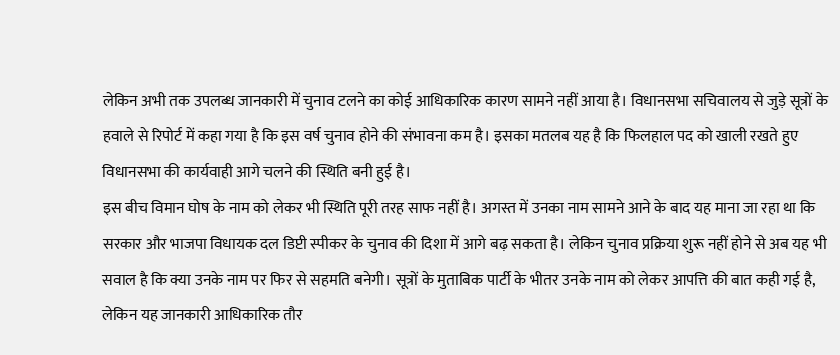लेकिन अभी तक उपलब्ध जानकारी में चुनाव टलने का कोई आधिकारिक कारण सामने नहीं आया है। विधानसभा सचिवालय से जुड़े सूत्रों के हवाले से रिपोर्ट में कहा गया है कि इस वर्ष चुनाव होने की संभावना कम है। इसका मतलब यह है कि फिलहाल पद को खाली रखते हुए विधानसभा की कार्यवाही आगे चलने की स्थिति बनी हुई है।
इस बीच विमान घोष के नाम को लेकर भी स्थिति पूरी तरह साफ नहीं है। अगस्त में उनका नाम सामने आने के बाद यह माना जा रहा था कि सरकार और भाजपा विधायक दल डिप्टी स्पीकर के चुनाव की दिशा में आगे बढ़ सकता है। लेकिन चुनाव प्रक्रिया शुरू नहीं होने से अब यह भी सवाल है कि क्या उनके नाम पर फिर से सहमति बनेगी। सूत्रों के मुताबिक पार्टी के भीतर उनके नाम को लेकर आपत्ति की बात कही गई है, लेकिन यह जानकारी आधिकारिक तौर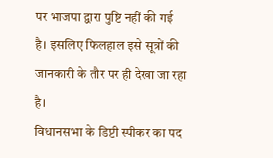पर भाजपा द्वारा पुष्टि नहीं की गई है। इसलिए फिलहाल इसे सूत्रों की जानकारी के तौर पर ही देखा जा रहा है।
विधानसभा के डिप्टी स्पीकर का पद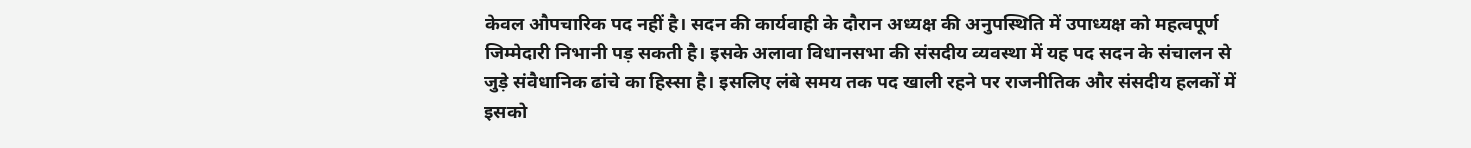केवल औपचारिक पद नहीं है। सदन की कार्यवाही के दौरान अध्यक्ष की अनुपस्थिति में उपाध्यक्ष को महत्वपूर्ण जिम्मेदारी निभानी पड़ सकती है। इसके अलावा विधानसभा की संसदीय व्यवस्था में यह पद सदन के संचालन से जुड़े संवैधानिक ढांचे का हिस्सा है। इसलिए लंबे समय तक पद खाली रहने पर राजनीतिक और संसदीय हलकों में इसको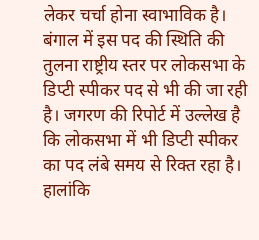लेकर चर्चा होना स्वाभाविक है।
बंगाल में इस पद की स्थिति की तुलना राष्ट्रीय स्तर पर लोकसभा के डिप्टी स्पीकर पद से भी की जा रही है। जगरण की रिपोर्ट में उल्लेख है कि लोकसभा में भी डिप्टी स्पीकर का पद लंबे समय से रिक्त रहा है। हालांकि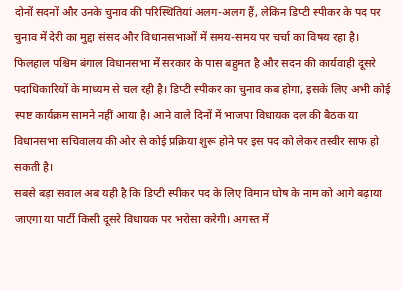दोनों सदनों और उनके चुनाव की परिस्थितियां अलग-अलग हैं, लेकिन डिप्टी स्पीकर के पद पर चुनाव में देरी का मुद्दा संसद और विधानसभाओं में समय-समय पर चर्चा का विषय रहा है।
फिलहाल पश्चिम बंगाल विधानसभा में सरकार के पास बहुमत है और सदन की कार्यवाही दूसरे पदाधिकारियों के माध्यम से चल रही है। डिप्टी स्पीकर का चुनाव कब होगा, इसके लिए अभी कोई स्पष्ट कार्यक्रम सामने नहीं आया है। आने वाले दिनों में भाजपा विधायक दल की बैठक या विधानसभा सचिवालय की ओर से कोई प्रक्रिया शुरू होने पर इस पद को लेकर तस्वीर साफ हो सकती है।
सबसे बड़ा सवाल अब यही है कि डिप्टी स्पीकर पद के लिए विमान घोष के नाम को आगे बढ़ाया जाएगा या पार्टी किसी दूसरे विधायक पर भरोसा करेगी। अगस्त में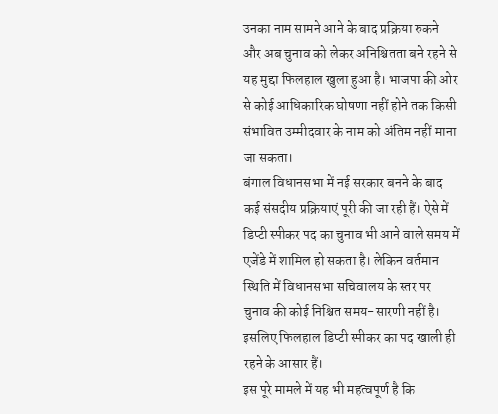उनका नाम सामने आने के बाद प्रक्रिया रुकने और अब चुनाव को लेकर अनिश्चितता बने रहने से यह मुद्दा फिलहाल खुला हुआ है। भाजपा की ओर से कोई आधिकारिक घोषणा नहीं होने तक किसी संभावित उम्मीदवार के नाम को अंतिम नहीं माना जा सकता।
बंगाल विधानसभा में नई सरकार बनने के बाद कई संसदीय प्रक्रियाएं पूरी की जा रही हैं। ऐसे में डिप्टी स्पीकर पद का चुनाव भी आने वाले समय में एजेंडे में शामिल हो सकता है। लेकिन वर्तमान स्थिति में विधानसभा सचिवालय के स्तर पर चुनाव की कोई निश्चित समय-सारणी नहीं है। इसलिए फिलहाल डिप्टी स्पीकर का पद खाली ही रहने के आसार हैं।
इस पूरे मामले में यह भी महत्वपूर्ण है कि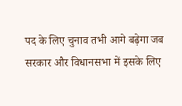पद के लिए चुनाव तभी आगे बढ़ेगा जब सरकार और विधानसभा में इसके लिए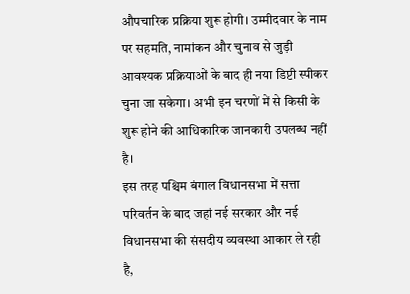औपचारिक प्रक्रिया शुरू होगी। उम्मीदवार के नाम पर सहमति, नामांकन और चुनाव से जुड़ी आवश्यक प्रक्रियाओं के बाद ही नया डिप्टी स्पीकर चुना जा सकेगा। अभी इन चरणों में से किसी के शुरू होने की आधिकारिक जानकारी उपलब्ध नहीं है।
इस तरह पश्चिम बंगाल विधानसभा में सत्ता परिवर्तन के बाद जहां नई सरकार और नई विधानसभा की संसदीय व्यवस्था आकार ले रही है,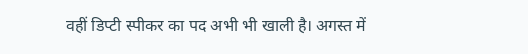वहीं डिप्टी स्पीकर का पद अभी भी खाली है। अगस्त में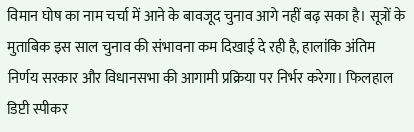विमान घोष का नाम चर्चा में आने के बावजूद चुनाव आगे नहीं बढ़ सका है। सूत्रों के मुताबिक इस साल चुनाव की संभावना कम दिखाई दे रही है, हालांकि अंतिम निर्णय सरकार और विधानसभा की आगामी प्रक्रिया पर निर्भर करेगा। फिलहाल डिप्टी स्पीकर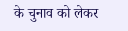के चुनाव को लेकर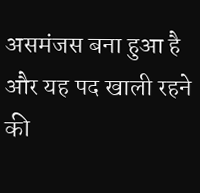असमंजस बना हुआ है और यह पद खाली रहने की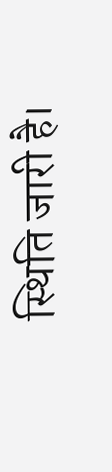स्थिति जारी है।